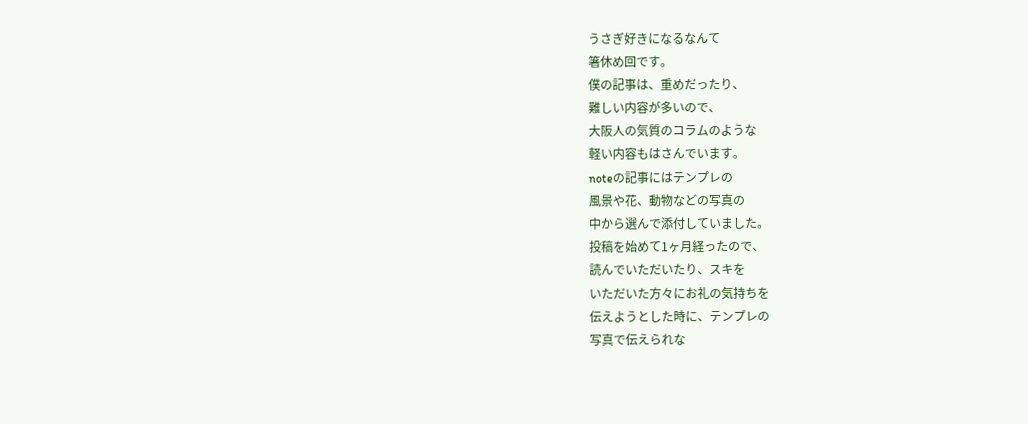うさぎ好きになるなんて
箸休め回です。
僕の記事は、重めだったり、
難しい内容が多いので、
大阪人の気質のコラムのような
軽い内容もはさんでいます。
noteの記事にはテンプレの
風景や花、動物などの写真の
中から選んで添付していました。
投稿を始めて1ヶ月経ったので、
読んでいただいたり、スキを
いただいた方々にお礼の気持ちを
伝えようとした時に、テンプレの
写真で伝えられな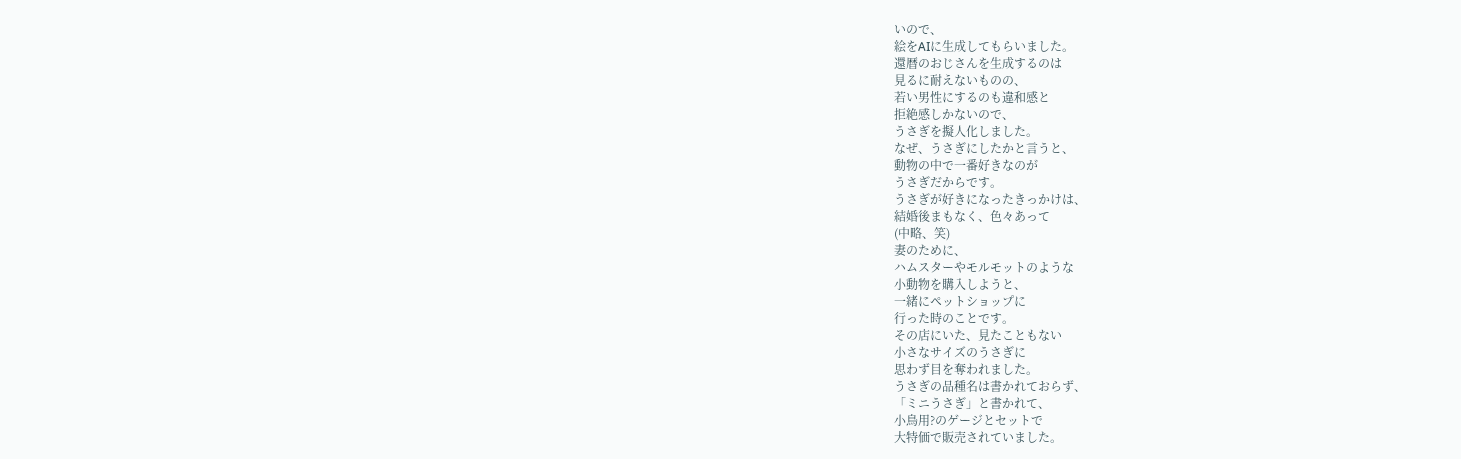いので、
絵をAIに生成してもらいました。
還暦のおじさんを生成するのは
見るに耐えないものの、
若い男性にするのも違和感と
拒絶感しかないので、
うさぎを擬人化しました。
なぜ、うさぎにしたかと言うと、
動物の中で一番好きなのが
うさぎだからです。
うさぎが好きになったきっかけは、
結婚後まもなく、色々あって
(中略、笑)
妻のために、
ハムスターやモルモットのような
小動物を購入しようと、
一緒にペットショップに
行った時のことです。
その店にいた、見たこともない
小さなサイズのうさぎに
思わず目を奪われました。
うさぎの品種名は書かれておらず、
「ミニうさぎ」と書かれて、
小鳥用?のゲージとセットで
大特価で販売されていました。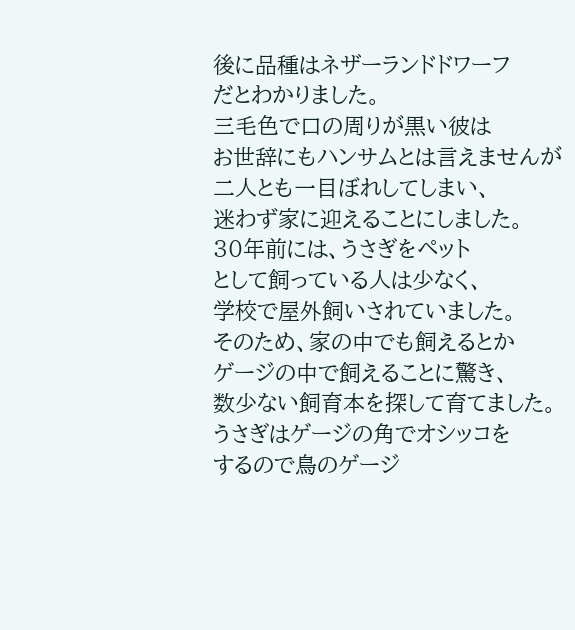後に品種はネザーランドドワーフ
だとわかりました。
三毛色で口の周りが黒い彼は
お世辞にもハンサムとは言えませんが
二人とも一目ぼれしてしまい、
迷わず家に迎えることにしました。
30年前には、うさぎをペット
として飼っている人は少なく、
学校で屋外飼いされていました。
そのため、家の中でも飼えるとか
ゲージの中で飼えることに驚き、
数少ない飼育本を探して育てました。
うさぎはゲージの角でオシッコを
するので鳥のゲージ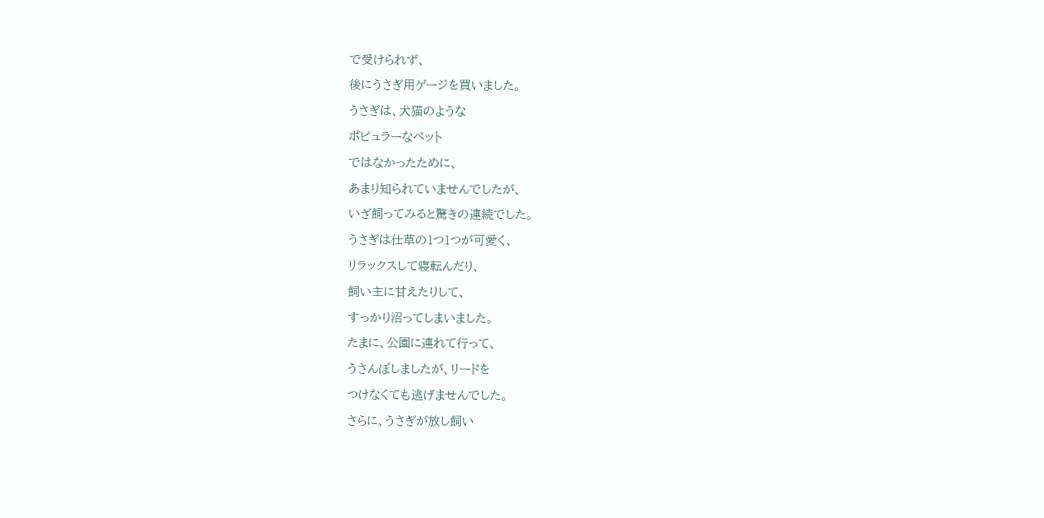で受けられず、
後にうさぎ用ゲージを買いました。
うさぎは、犬猫のような
ポピュラーなペット
ではなかったために、
あまり知られていませんでしたが、
いざ飼ってみると驚きの連続でした。
うさぎは仕草の1つ1つが可愛く、
リラックスして寝転んだり、
飼い主に甘えたりして、
すっかり沼ってしまいました。
たまに、公園に連れて行って、
うさんぽしましたが、リードを
つけなくても逃げませんでした。
さらに、うさぎが放し飼い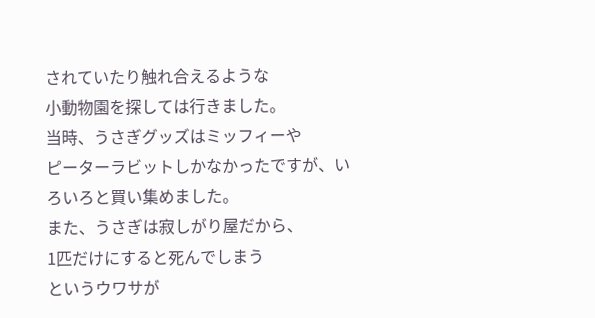されていたり触れ合えるような
小動物園を探しては行きました。
当時、うさぎグッズはミッフィーや
ピーターラビットしかなかったですが、いろいろと買い集めました。
また、うさぎは寂しがり屋だから、
1匹だけにすると死んでしまう
というウワサが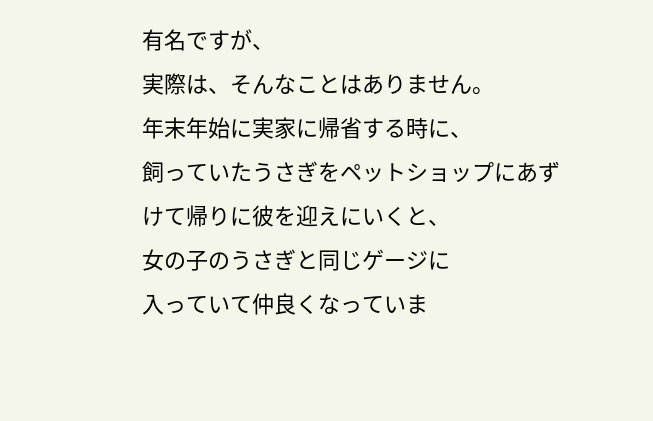有名ですが、
実際は、そんなことはありません。
年末年始に実家に帰省する時に、
飼っていたうさぎをペットショップにあずけて帰りに彼を迎えにいくと、
女の子のうさぎと同じゲージに
入っていて仲良くなっていま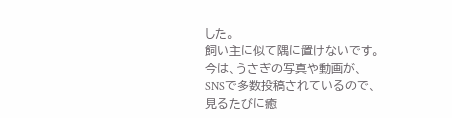した。
飼い主に似て隅に置けないです。
今は、うさぎの写真や動画が、
SNSで多数投稿されているので、
見るたびに癒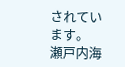されています。
瀬戸内海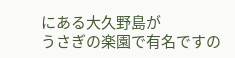にある大久野島が
うさぎの楽園で有名ですの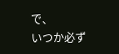で、
いつか必ず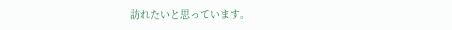訪れたいと思っています。